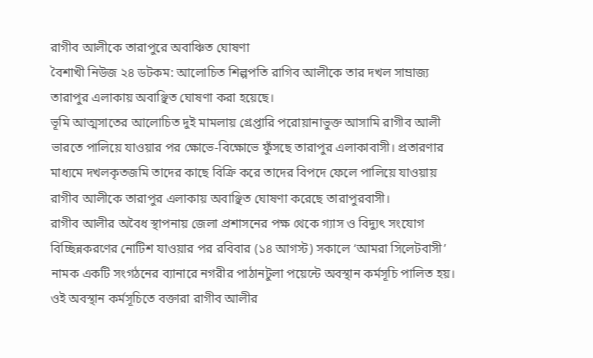রাগীব আলীকে তারাপুরে অবাঞ্চিত ঘোষণা
বৈশাখী নিউজ ২৪ ডটকম: আলোচিত শিল্পপতি রাগিব আলীকে তার দখল সাম্রাজ্য তারাপুর এলাকায় অবাঞ্ছিত ঘোষণা করা হয়েছে।
ভূমি আত্মসাতের আলোচিত দুই মামলায় গ্রেপ্তারি পরোয়ানাভুক্ত আসামি রাগীব আলী ভারতে পালিয়ে যাওয়ার পর ক্ষোভে-বিক্ষোভে ফুঁসছে তারাপুর এলাকাবাসী। প্রতারণার মাধ্যমে দখলকৃতজমি তাদের কাছে বিক্রি করে তাদের বিপদে ফেলে পালিয়ে যাওয়ায় রাগীব আলীকে তারাপুর এলাকায় অবাঞ্ছিত ঘোষণা করেছে তারাপুরবাসী।
রাগীব আলীর অবৈধ স্থাপনায় জেলা প্রশাসনের পক্ষ থেকে গ্যাস ও বিদ্যুৎ সংযোগ বিচ্ছিন্নকরণের নোটিশ যাওয়ার পর রবিবার (১৪ আগস্ট) সকালে ‘আমরা সিলেটবাসী’ নামক একটি সংগঠনের ব্যানারে নগরীর পাঠানটুলা পয়েন্টে অবস্থান কর্মসূচি পালিত হয়। ওই অবস্থান কর্মসূচিতে বক্তারা রাগীব আলীর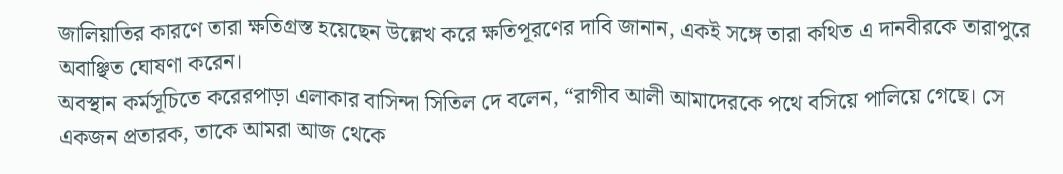জালিয়াতির কারণে তারা ক্ষতিগ্রস্ত হয়েছেন উল্লেখ করে ক্ষতিপূরণের দাবি জানান, একই সঙ্গে তারা কথিত এ দানবীরকে তারাপুরে অবাঞ্ছিত ঘোষণা করেন।
অবস্থান কর্মসূচিতে করেরপাড়া এলাকার বাসিন্দা সিতিল দে বলেন, “রাগীব আলী আমাদেরকে পথে বসিয়ে পালিয়ে গেছে। সে একজন প্রতারক, তাকে আমরা আজ থেকে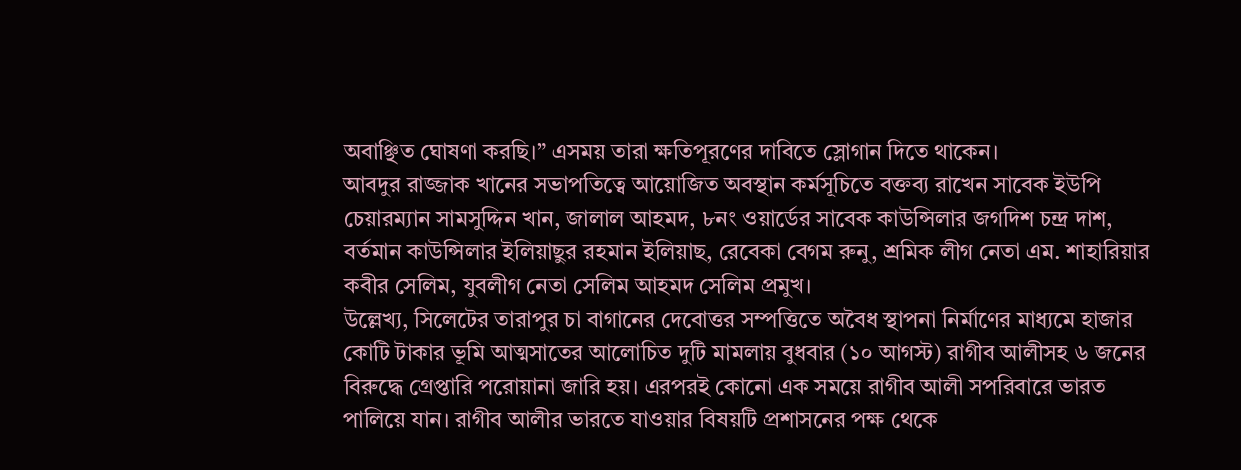অবাঞ্ছিত ঘোষণা করছি।” এসময় তারা ক্ষতিপূরণের দাবিতে স্লোগান দিতে থাকেন।
আবদুর রাজ্জাক খানের সভাপতিত্বে আয়োজিত অবস্থান কর্মসূচিতে বক্তব্য রাখেন সাবেক ইউপি চেয়ারম্যান সামসুদ্দিন খান, জালাল আহমদ, ৮নং ওয়ার্ডের সাবেক কাউন্সিলার জগদিশ চন্দ্র দাশ, বর্তমান কাউন্সিলার ইলিয়াছুর রহমান ইলিয়াছ, রেবেকা বেগম রুনু, শ্রমিক লীগ নেতা এম. শাহারিয়ার কবীর সেলিম, যুবলীগ নেতা সেলিম আহমদ সেলিম প্রমুখ।
উল্লেখ্য, সিলেটের তারাপুর চা বাগানের দেবোত্তর সম্পত্তিতে অবৈধ স্থাপনা নির্মাণের মাধ্যমে হাজার কোটি টাকার ভূমি আত্মসাতের আলোচিত দুটি মামলায় বুধবার (১০ আগস্ট) রাগীব আলীসহ ৬ জনের বিরুদ্ধে গ্রেপ্তারি পরোয়ানা জারি হয়। এরপরই কোনো এক সময়ে রাগীব আলী সপরিবারে ভারত পালিয়ে যান। রাগীব আলীর ভারতে যাওয়ার বিষয়টি প্রশাসনের পক্ষ থেকে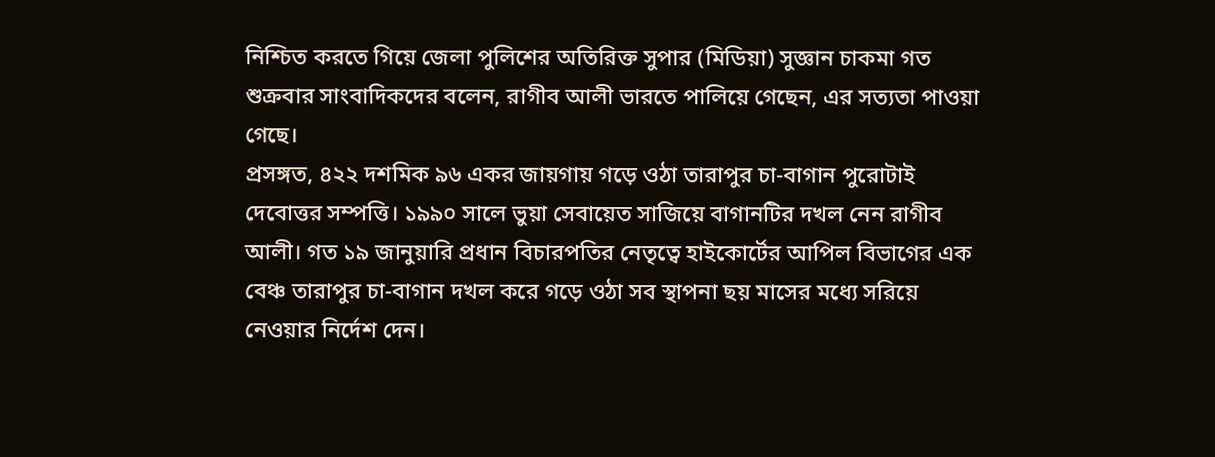নিশ্চিত করতে গিয়ে জেলা পুলিশের অতিরিক্ত সুপার (মিডিয়া) সুজ্ঞান চাকমা গত শুক্রবার সাংবাদিকদের বলেন, রাগীব আলী ভারতে পালিয়ে গেছেন, এর সত্যতা পাওয়া গেছে।
প্রসঙ্গত, ৪২২ দশমিক ৯৬ একর জায়গায় গড়ে ওঠা তারাপুর চা-বাগান পুরোটাই দেবোত্তর সম্পত্তি। ১৯৯০ সালে ভুয়া সেবায়েত সাজিয়ে বাগানটির দখল নেন রাগীব আলী। গত ১৯ জানুয়ারি প্রধান বিচারপতির নেতৃত্বে হাইকোর্টের আপিল বিভাগের এক বেঞ্চ তারাপুর চা-বাগান দখল করে গড়ে ওঠা সব স্থাপনা ছয় মাসের মধ্যে সরিয়ে নেওয়ার নির্দেশ দেন।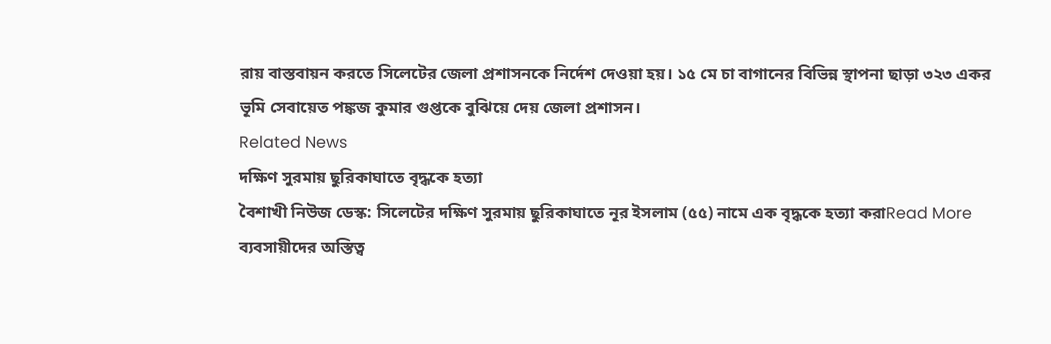রায় বাস্তবায়ন করতে সিলেটের জেলা প্রশাসনকে নির্দেশ দেওয়া হয়। ১৫ মে চা বাগানের বিভিন্ন স্থাপনা ছাড়া ৩২৩ একর ভূমি সেবায়েত পঙ্কজ কুমার গুপ্তকে বুঝিয়ে দেয় জেলা প্রশাসন।
Related News
দক্ষিণ সুরমায় ছুরিকাঘাতে বৃদ্ধকে হত্যা
বৈশাখী নিউজ ডেস্ক: সিলেটের দক্ষিণ সুরমায় ছুরিকাঘাতে নূর ইসলাম (৫৫) নামে এক বৃদ্ধকে হত্যা করাRead More
ব্যবসায়ীদের অস্তিত্ব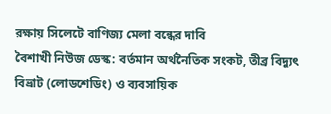রক্ষায় সিলেটে বাণিজ্য মেলা বন্ধের দাবি
বৈশাখী নিউজ ডেস্ক: বর্তমান অর্থনৈতিক সংকট, তীব্র বিদ্যুৎ বিভ্রাট (লোডশেডিং) ও ব্যবসায়িক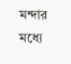মন্দার মধ্যে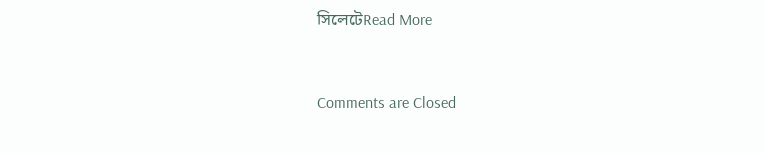সিলেটেRead More



Comments are Closed